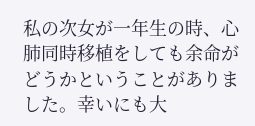私の次女が一年生の時、心肺同時移植をしても余命がどうかということがありました。幸いにも大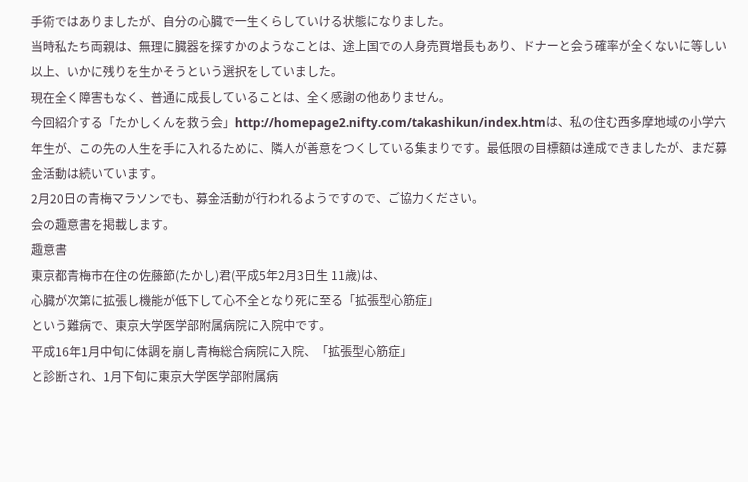手術ではありましたが、自分の心臓で一生くらしていける状態になりました。
当時私たち両親は、無理に臓器を探すかのようなことは、途上国での人身売買増長もあり、ドナーと会う確率が全くないに等しい以上、いかに残りを生かそうという選択をしていました。
現在全く障害もなく、普通に成長していることは、全く感謝の他ありません。
今回紹介する「たかしくんを救う会」http://homepage2.nifty.com/takashikun/index.htmは、私の住む西多摩地域の小学六年生が、この先の人生を手に入れるために、隣人が善意をつくしている集まりです。最低限の目標額は達成できましたが、まだ募金活動は続いています。
2月20日の青梅マラソンでも、募金活動が行われるようですので、ご協力ください。
会の趣意書を掲載します。
趣意書
東京都青梅市在住の佐藤節(たかし)君(平成5年2月3日生 11歳)は、
心臓が次第に拡張し機能が低下して心不全となり死に至る「拡張型心筋症」
という難病で、東京大学医学部附属病院に入院中です。
平成16年1月中旬に体調を崩し青梅総合病院に入院、「拡張型心筋症」
と診断され、1月下旬に東京大学医学部附属病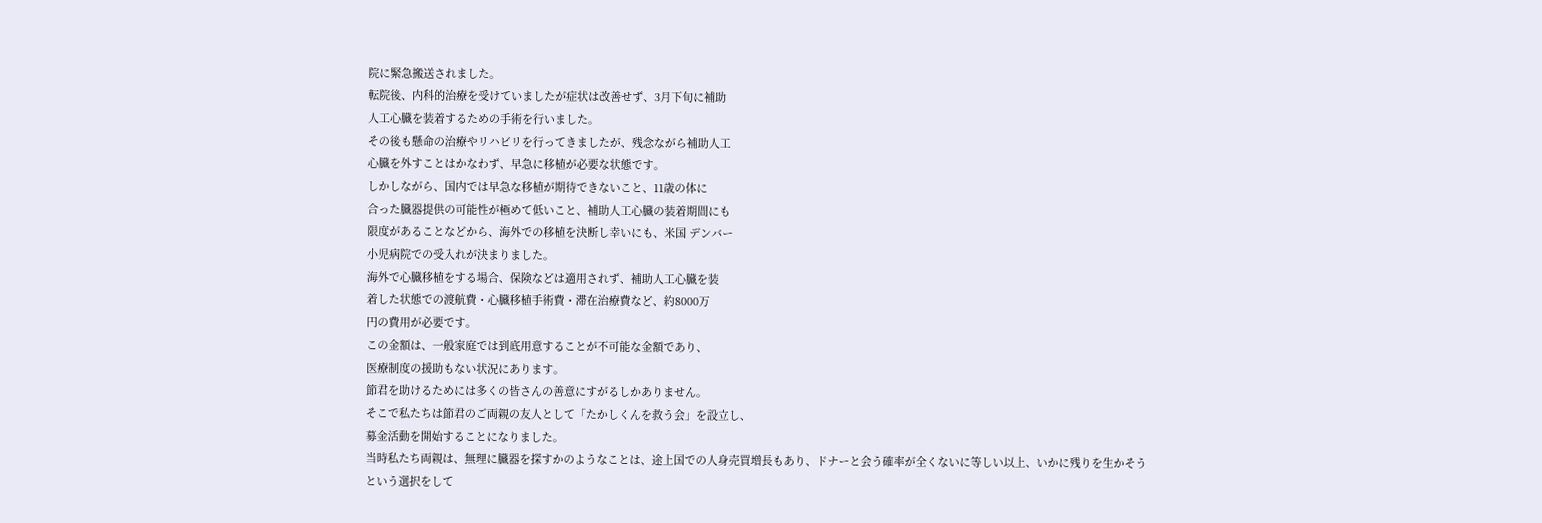院に緊急搬送されました。
転院後、内科的治療を受けていましたが症状は改善せず、3月下旬に補助
人工心臓を装着するための手術を行いました。
その後も懸命の治療やリハビリを行ってきましたが、残念ながら補助人工
心臓を外すことはかなわず、早急に移植が必要な状態です。
しかしながら、国内では早急な移植が期待できないこと、11歳の体に
合った臓器提供の可能性が極めて低いこと、補助人工心臓の装着期間にも
限度があることなどから、海外での移植を決断し幸いにも、米国 デンバー
小児病院での受入れが決まりました。
海外で心臓移植をする場合、保険などは適用されず、補助人工心臓を装
着した状態での渡航費・心臓移植手術費・滞在治療費など、約8000万
円の費用が必要です。
この金額は、一般家庭では到底用意することが不可能な金額であり、
医療制度の援助もない状況にあります。
節君を助けるためには多くの皆さんの善意にすがるしかありません。
そこで私たちは節君のご両親の友人として「たかしくんを救う会」を設立し、
募金活動を開始することになりました。
当時私たち両親は、無理に臓器を探すかのようなことは、途上国での人身売買増長もあり、ドナーと会う確率が全くないに等しい以上、いかに残りを生かそうという選択をして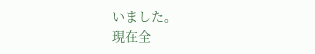いました。
現在全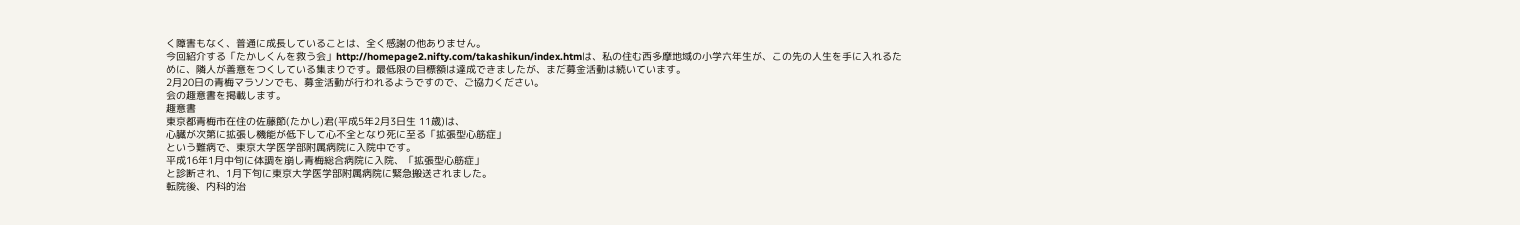く障害もなく、普通に成長していることは、全く感謝の他ありません。
今回紹介する「たかしくんを救う会」http://homepage2.nifty.com/takashikun/index.htmは、私の住む西多摩地域の小学六年生が、この先の人生を手に入れるために、隣人が善意をつくしている集まりです。最低限の目標額は達成できましたが、まだ募金活動は続いています。
2月20日の青梅マラソンでも、募金活動が行われるようですので、ご協力ください。
会の趣意書を掲載します。
趣意書
東京都青梅市在住の佐藤節(たかし)君(平成5年2月3日生 11歳)は、
心臓が次第に拡張し機能が低下して心不全となり死に至る「拡張型心筋症」
という難病で、東京大学医学部附属病院に入院中です。
平成16年1月中旬に体調を崩し青梅総合病院に入院、「拡張型心筋症」
と診断され、1月下旬に東京大学医学部附属病院に緊急搬送されました。
転院後、内科的治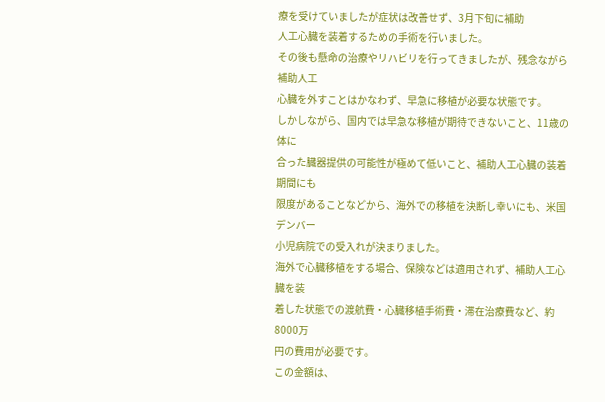療を受けていましたが症状は改善せず、3月下旬に補助
人工心臓を装着するための手術を行いました。
その後も懸命の治療やリハビリを行ってきましたが、残念ながら補助人工
心臓を外すことはかなわず、早急に移植が必要な状態です。
しかしながら、国内では早急な移植が期待できないこと、11歳の体に
合った臓器提供の可能性が極めて低いこと、補助人工心臓の装着期間にも
限度があることなどから、海外での移植を決断し幸いにも、米国 デンバー
小児病院での受入れが決まりました。
海外で心臓移植をする場合、保険などは適用されず、補助人工心臓を装
着した状態での渡航費・心臓移植手術費・滞在治療費など、約8000万
円の費用が必要です。
この金額は、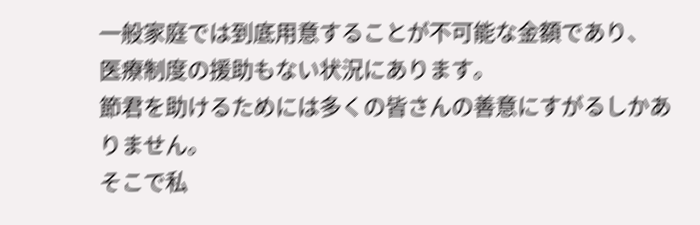一般家庭では到底用意することが不可能な金額であり、
医療制度の援助もない状況にあります。
節君を助けるためには多くの皆さんの善意にすがるしかありません。
そこで私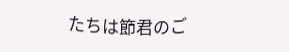たちは節君のご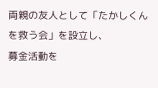両親の友人として「たかしくんを救う会」を設立し、
募金活動を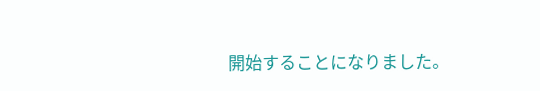開始することになりました。